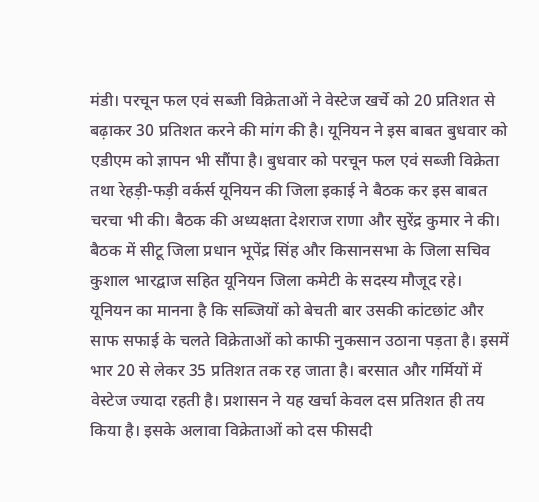मंडी। परचून फल एवं सब्जी विक्रेताओं ने वेस्टेज खर्चे को 20 प्रतिशत से बढ़ाकर 30 प्रतिशत करने की मांग की है। यूनियन ने इस बाबत बुधवार को एडीएम को ज्ञापन भी सौंपा है। बुधवार को परचून फल एवं सब्जी विक्रेता तथा रेहड़ी-फड़ी वर्कर्स यूनियन की जिला इकाई ने बैठक कर इस बाबत चरचा भी की। बैठक की अध्यक्षता देशराज राणा और सुरेंद्र कुमार ने की। बैठक में सीटू जिला प्रधान भूपेंद्र सिंह और किसानसभा के जिला सचिव कुशाल भारद्वाज सहित यूनियन जिला कमेटी के सदस्य मौजूद रहे।
यूनियन का मानना है कि सब्जियों को बेचती बार उसकी कांटछांट और साफ सफाई के चलते विक्रेताओं को काफी नुकसान उठाना पड़ता है। इसमें भार 20 से लेकर 35 प्रतिशत तक रह जाता है। बरसात और गर्मियों में वेस्टेज ज्यादा रहती है। प्रशासन ने यह खर्चा केवल दस प्रतिशत ही तय किया है। इसके अलावा विक्रेताओं को दस फीसदी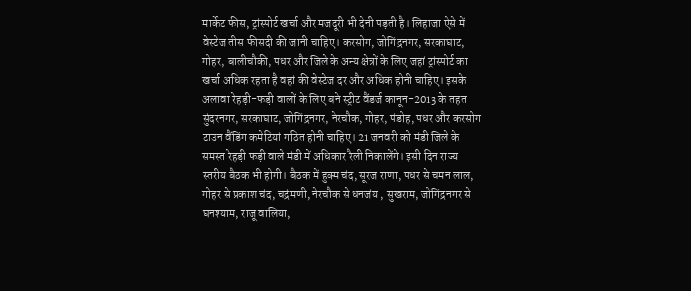मार्केट फीस, ट्रांस्पोर्ट खर्चा और मजदूरी भी देनी पड़ती है। लिहाजा ऐसे में वेस्टेज तीस फीसदी की जानी चाहिए। करसोग, जोगिंद्रनगर, सरकाघाट, गोहर, बालीचौकी, पधर और जिले के अन्य क्षेत्रों के लिए जहां ट्रांस्पोर्ट का खर्चा अधिक रहता है वहां की वेस्टेज दर और अधिक होनी चाहिए। इसके अलावा रेहड़ी-फड़ी वालों के लिए बने स्ट्रीट वैंडर्ज कानून-2013 के तहत सुंदरनगर, सरकाघाट, जोगिंद्रनगर, नेरचौक, गोहर, पंडोह, पधर और करसोग टाउन वैंडिंग कमेटियां गठित होनी चाहिए। 21 जनवरी को मंडी जिले के समस्त रेहड़ी फड़ी वाले मंडी में अधिकार रैली निकालेंगे। इसी दिन राज्य स्तरीय बैठक भी होगी। बैठक में हुक्म चंद, सूरज राणा, पधर से चमन लाल, गोहर से प्रकाश चंद, चद्रंमणी, नेरचौक से धनजंय , सुखराम, जोगिंद्रनगर से घनश्याम, राजू वालिया,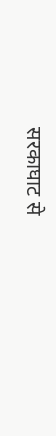सरकाघाट से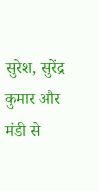सुरेश, सुरेंद्र कुमार और मंडी से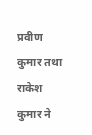प्रवीण कुमार तथा राकेश कुमार ने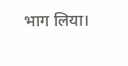भाग लिया।